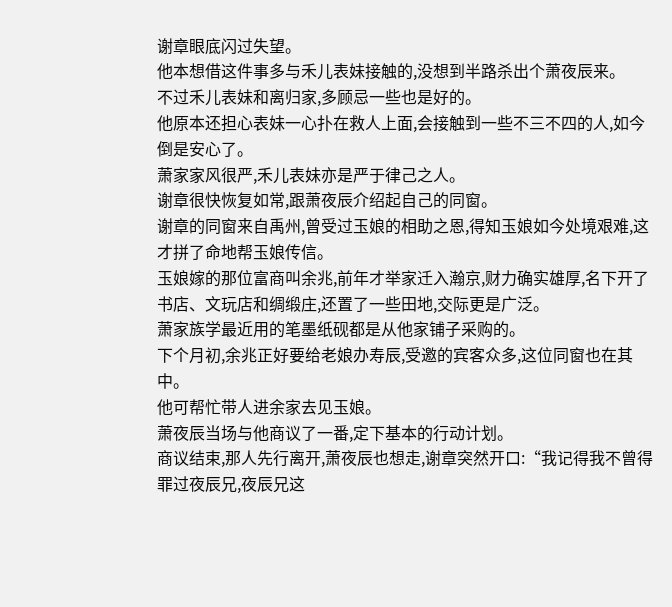谢章眼底闪过失望。
他本想借这件事多与禾儿表妹接触的,没想到半路杀出个萧夜辰来。
不过禾儿表妹和离归家,多顾忌一些也是好的。
他原本还担心表妹一心扑在救人上面,会接触到一些不三不四的人,如今倒是安心了。
萧家家风很严,禾儿表妹亦是严于律己之人。
谢章很快恢复如常,跟萧夜辰介绍起自己的同窗。
谢章的同窗来自禹州,曾受过玉娘的相助之恩,得知玉娘如今处境艰难,这才拼了命地帮玉娘传信。
玉娘嫁的那位富商叫余兆,前年才举家迁入瀚京,财力确实雄厚,名下开了书店、文玩店和绸缎庄,还置了一些田地,交际更是广泛。
萧家族学最近用的笔墨纸砚都是从他家铺子采购的。
下个月初,余兆正好要给老娘办寿辰,受邀的宾客众多,这位同窗也在其中。
他可帮忙带人进余家去见玉娘。
萧夜辰当场与他商议了一番,定下基本的行动计划。
商议结束,那人先行离开,萧夜辰也想走,谢章突然开口:“我记得我不曾得罪过夜辰兄,夜辰兄这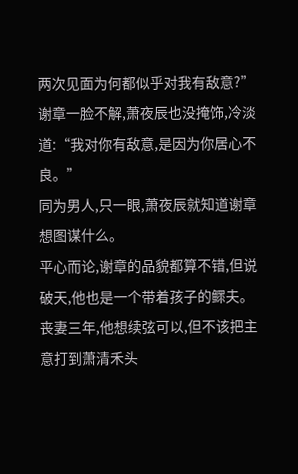两次见面为何都似乎对我有敌意?”
谢章一脸不解,萧夜辰也没掩饰,冷淡道:“我对你有敌意,是因为你居心不良。”
同为男人,只一眼,萧夜辰就知道谢章想图谋什么。
平心而论,谢章的品貌都算不错,但说破天,他也是一个带着孩子的鳏夫。
丧妻三年,他想续弦可以,但不该把主意打到萧清禾头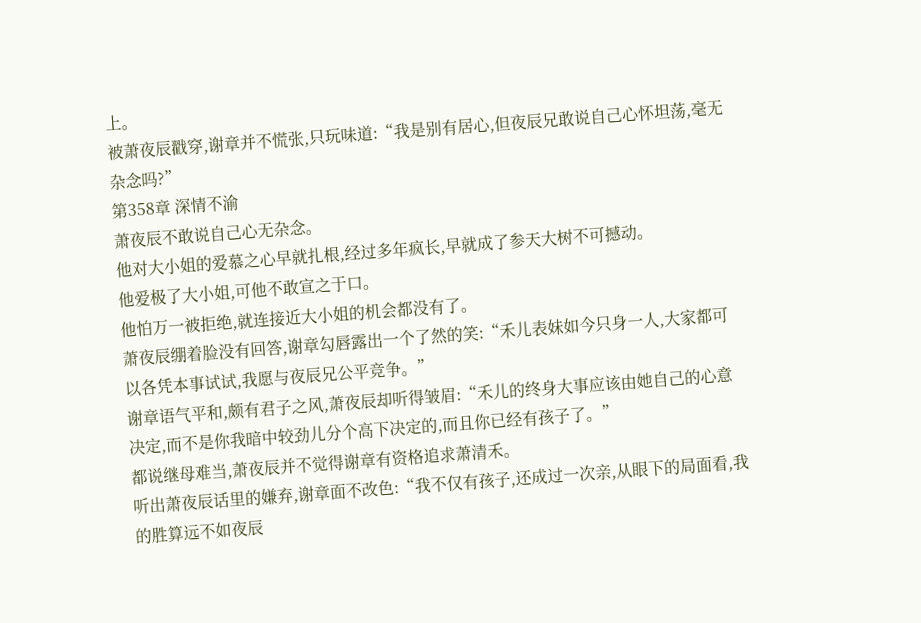上。
被萧夜辰戳穿,谢章并不慌张,只玩味道:“我是别有居心,但夜辰兄敢说自己心怀坦荡,毫无杂念吗?”
第358章 深情不渝
萧夜辰不敢说自己心无杂念。
他对大小姐的爱慕之心早就扎根,经过多年疯长,早就成了参天大树不可撼动。
他爱极了大小姐,可他不敢宣之于口。
他怕万一被拒绝,就连接近大小姐的机会都没有了。
萧夜辰绷着脸没有回答,谢章勾唇露出一个了然的笑:“禾儿表妹如今只身一人,大家都可以各凭本事试试,我愿与夜辰兄公平竞争。”
谢章语气平和,颇有君子之风,萧夜辰却听得皱眉:“禾儿的终身大事应该由她自己的心意决定,而不是你我暗中较劲儿分个高下决定的,而且你已经有孩子了。”
都说继母难当,萧夜辰并不觉得谢章有资格追求萧清禾。
听出萧夜辰话里的嫌弃,谢章面不改色:“我不仅有孩子,还成过一次亲,从眼下的局面看,我的胜算远不如夜辰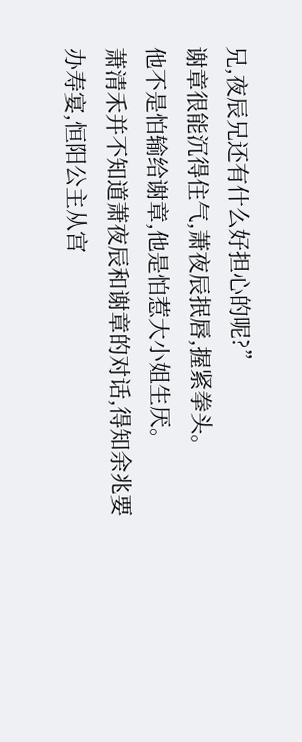兄,夜辰兄还有什么好担心的呢?”
谢章很能沉得住气,萧夜辰抿唇,握紧拳头。
他不是怕输给谢章,他是怕惹大小姐生厌。
萧清禾并不知道萧夜辰和谢章的对话,得知余兆要办寿宴,恒阳公主从宫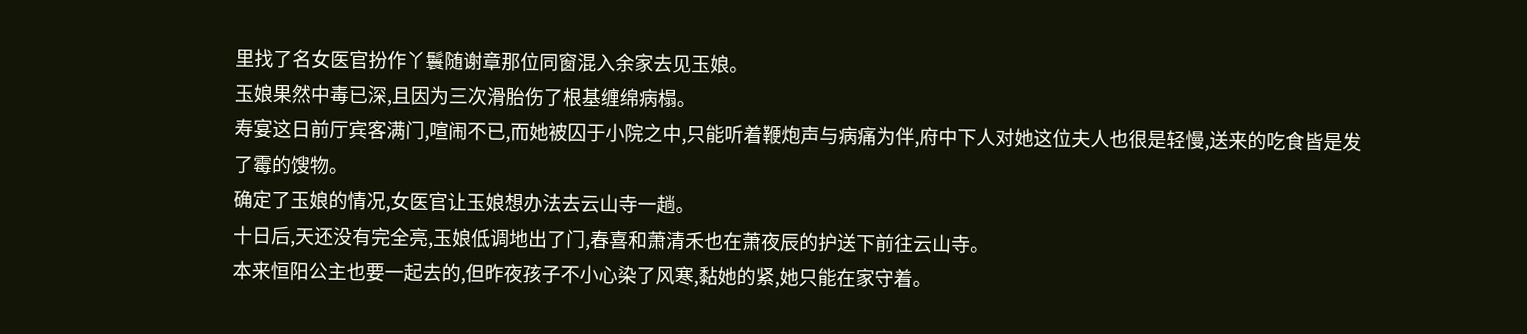里找了名女医官扮作丫鬟随谢章那位同窗混入余家去见玉娘。
玉娘果然中毒已深,且因为三次滑胎伤了根基缠绵病榻。
寿宴这日前厅宾客满门,喧闹不已,而她被囚于小院之中,只能听着鞭炮声与病痛为伴,府中下人对她这位夫人也很是轻慢,送来的吃食皆是发了霉的馊物。
确定了玉娘的情况,女医官让玉娘想办法去云山寺一趟。
十日后,天还没有完全亮,玉娘低调地出了门,春喜和萧清禾也在萧夜辰的护送下前往云山寺。
本来恒阳公主也要一起去的,但昨夜孩子不小心染了风寒,黏她的紧,她只能在家守着。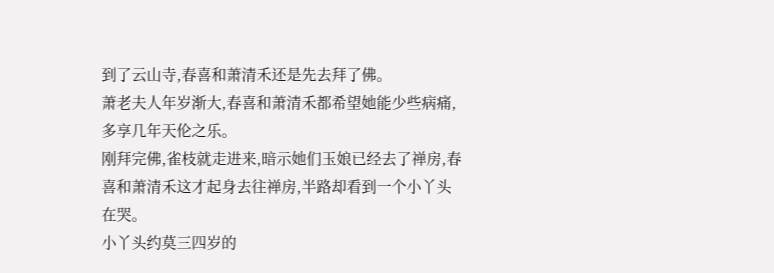到了云山寺,春喜和萧清禾还是先去拜了佛。
萧老夫人年岁渐大,春喜和萧清禾都希望她能少些病痛,多享几年天伦之乐。
刚拜完佛,雀枝就走进来,暗示她们玉娘已经去了禅房,春喜和萧清禾这才起身去往禅房,半路却看到一个小丫头在哭。
小丫头约莫三四岁的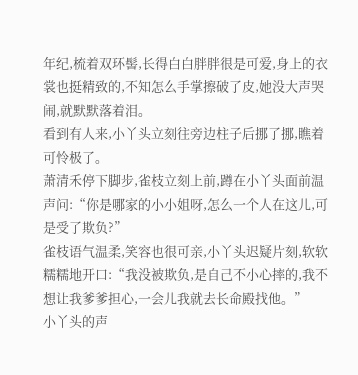年纪,梳着双环髻,长得白白胖胖很是可爱,身上的衣裳也挺精致的,不知怎么手掌擦破了皮,她没大声哭闹,就默默落着泪。
看到有人来,小丫头立刻往旁边柱子后挪了挪,瞧着可怜极了。
萧清禾停下脚步,雀枝立刻上前,蹲在小丫头面前温声问:“你是哪家的小小姐呀,怎么一个人在这儿,可是受了欺负?”
雀枝语气温柔,笑容也很可亲,小丫头迟疑片刻,软软糯糯地开口:“我没被欺负,是自己不小心摔的,我不想让我爹爹担心,一会儿我就去长命殿找他。”
小丫头的声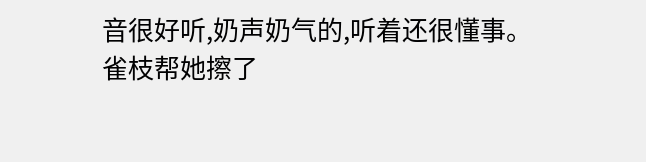音很好听,奶声奶气的,听着还很懂事。
雀枝帮她擦了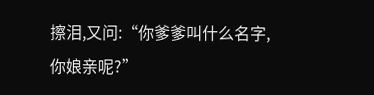擦泪,又问:“你爹爹叫什么名字,你娘亲呢?”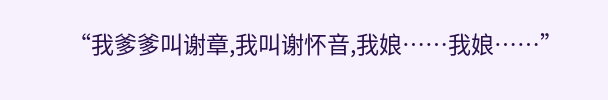“我爹爹叫谢章,我叫谢怀音,我娘……我娘……”